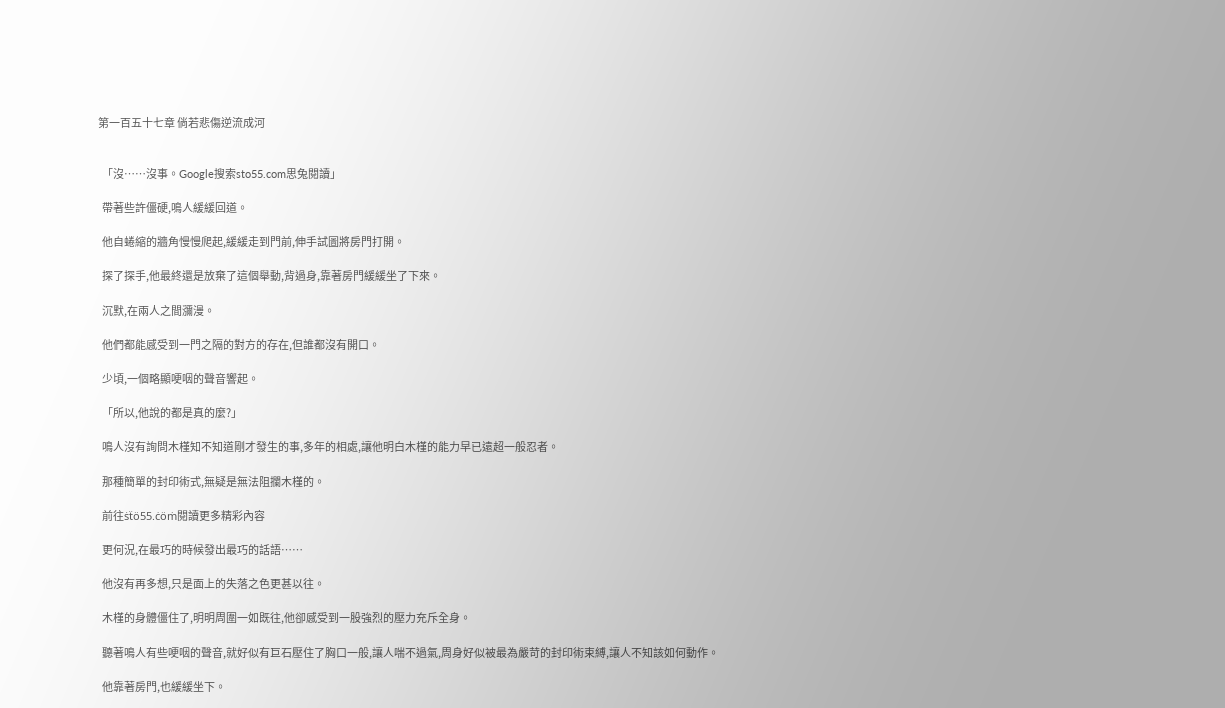第一百五十七章 倘若悲傷逆流成河


  「沒……沒事。Google搜索sto55.com思兔閱讀」

  帶著些許僵硬,鳴人緩緩回道。

  他自蜷縮的牆角慢慢爬起,緩緩走到門前,伸手試圖將房門打開。

  探了探手,他最終還是放棄了這個舉動,背過身,靠著房門緩緩坐了下來。

  沉默,在兩人之間瀰漫。

  他們都能感受到一門之隔的對方的存在,但誰都沒有開口。

  少頃,一個略顯哽咽的聲音響起。

  「所以,他說的都是真的麼?」

  鳴人沒有詢問木槿知不知道剛才發生的事,多年的相處,讓他明白木槿的能力早已遠超一般忍者。

  那種簡單的封印術式,無疑是無法阻攔木槿的。

  前往ṡẗö55.ċöṁ閱讀更多精彩內容

  更何況,在最巧的時候發出最巧的話語……

  他沒有再多想,只是面上的失落之色更甚以往。

  木槿的身體僵住了,明明周圍一如既往,他卻感受到一股強烈的壓力充斥全身。

  聽著鳴人有些哽咽的聲音,就好似有巨石壓住了胸口一般,讓人喘不過氣,周身好似被最為嚴苛的封印術束縛,讓人不知該如何動作。

  他靠著房門,也緩緩坐下。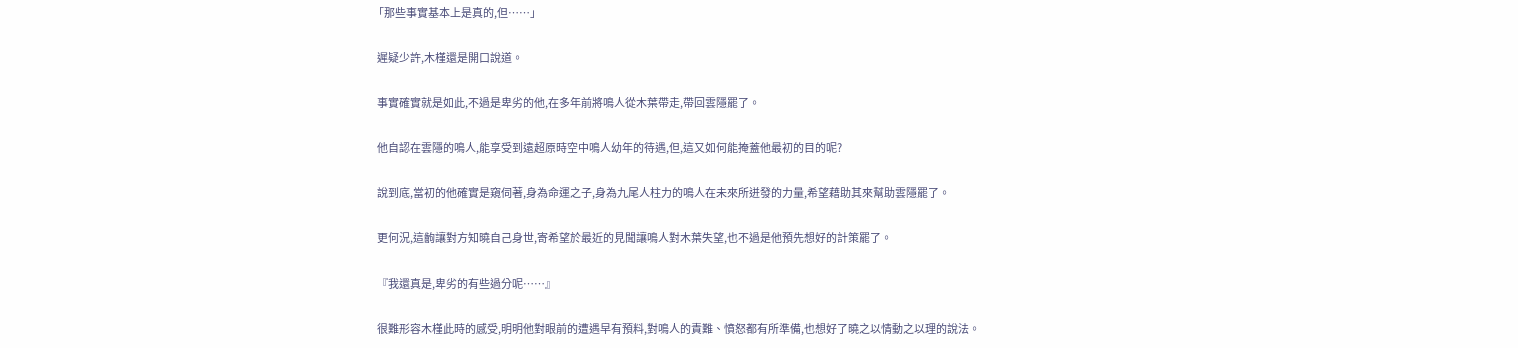「那些事實基本上是真的,但……」

  遲疑少許,木槿還是開口說道。

  事實確實就是如此,不過是卑劣的他,在多年前將鳴人從木葉帶走,帶回雲隱罷了。

  他自認在雲隱的鳴人,能享受到遠超原時空中鳴人幼年的待遇,但,這又如何能掩蓋他最初的目的呢?

  說到底,當初的他確實是窺伺著,身為命運之子,身為九尾人柱力的鳴人在未來所迸發的力量,希望藉助其來幫助雲隱罷了。

  更何況,這齣讓對方知曉自己身世,寄希望於最近的見聞讓鳴人對木葉失望,也不過是他預先想好的計策罷了。

  『我還真是,卑劣的有些過分呢……』

  很難形容木槿此時的感受,明明他對眼前的遭遇早有預料,對鳴人的責難、憤怒都有所準備,也想好了曉之以情動之以理的說法。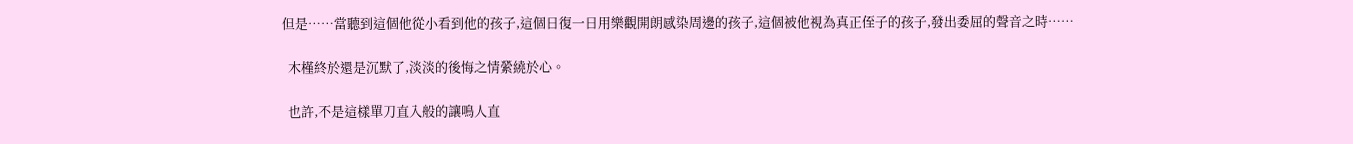但是……當聽到這個他從小看到他的孩子,這個日復一日用樂觀開朗感染周邊的孩子,這個被他視為真正侄子的孩子,發出委屈的聲音之時……

  木槿終於還是沉默了,淡淡的後悔之情縈繞於心。

  也許,不是這樣單刀直入般的讓鳴人直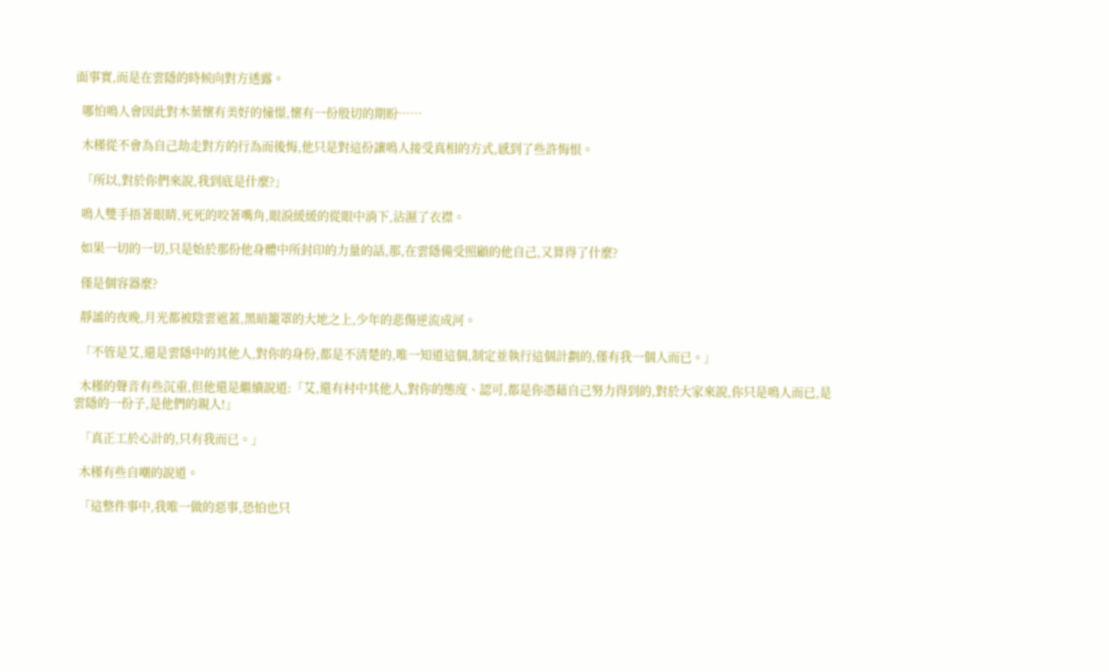面事實,而是在雲隱的時候向對方透露。

  哪怕鳴人會因此對木葉懷有美好的憧憬,懷有一份殷切的期盼……

  木槿從不會為自己劫走對方的行為而後悔,他只是對這份讓鳴人接受真相的方式,感到了些許悔恨。

  「所以,對於你們來說,我到底是什麼?」

  鳴人雙手捂著眼睛,死死的咬著嘴角,眼淚緩緩的從眼中淌下,沾濕了衣襟。

  如果一切的一切,只是始於那份他身體中所封印的力量的話,那,在雲隱備受照顧的他自己,又算得了什麼?

  僅是個容器麼?

  靜謐的夜晚,月光都被陰雲遮蓋,黑暗籠罩的大地之上,少年的悲傷逆流成河。

  「不管是艾,還是雲隱中的其他人,對你的身份,都是不清楚的,唯一知道這個,制定並執行這個計劃的,僅有我一個人而已。」

  木槿的聲音有些沉重,但他還是繼續說道:「艾,還有村中其他人,對你的態度、認可,都是你憑藉自己努力得到的,對於大家來說,你只是鳴人而已,是雲隱的一份子,是他們的親人!」

  「真正工於心計的,只有我而已。」

  木槿有些自嘲的說道。

  「這整件事中,我唯一做的惡事,恐怕也只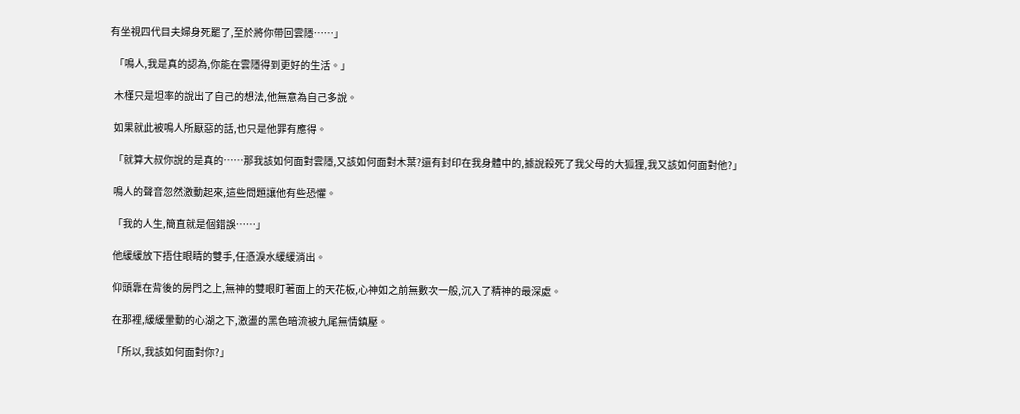有坐視四代目夫婦身死罷了,至於將你帶回雲隱……」

  「鳴人,我是真的認為,你能在雲隱得到更好的生活。」

  木槿只是坦率的說出了自己的想法,他無意為自己多說。

  如果就此被鳴人所厭惡的話,也只是他罪有應得。

  「就算大叔你說的是真的……那我該如何面對雲隱,又該如何面對木葉?還有封印在我身體中的,據說殺死了我父母的大狐狸,我又該如何面對他?」

  鳴人的聲音忽然激動起來,這些問題讓他有些恐懼。

  「我的人生,簡直就是個錯誤……」

  他緩緩放下捂住眼睛的雙手,任憑淚水緩緩淌出。

  仰頭靠在背後的房門之上,無神的雙眼盯著面上的天花板,心神如之前無數次一般,沉入了精神的最深處。

  在那裡,緩緩暈動的心湖之下,激盪的黑色暗流被九尾無情鎮壓。

  「所以,我該如何面對你?」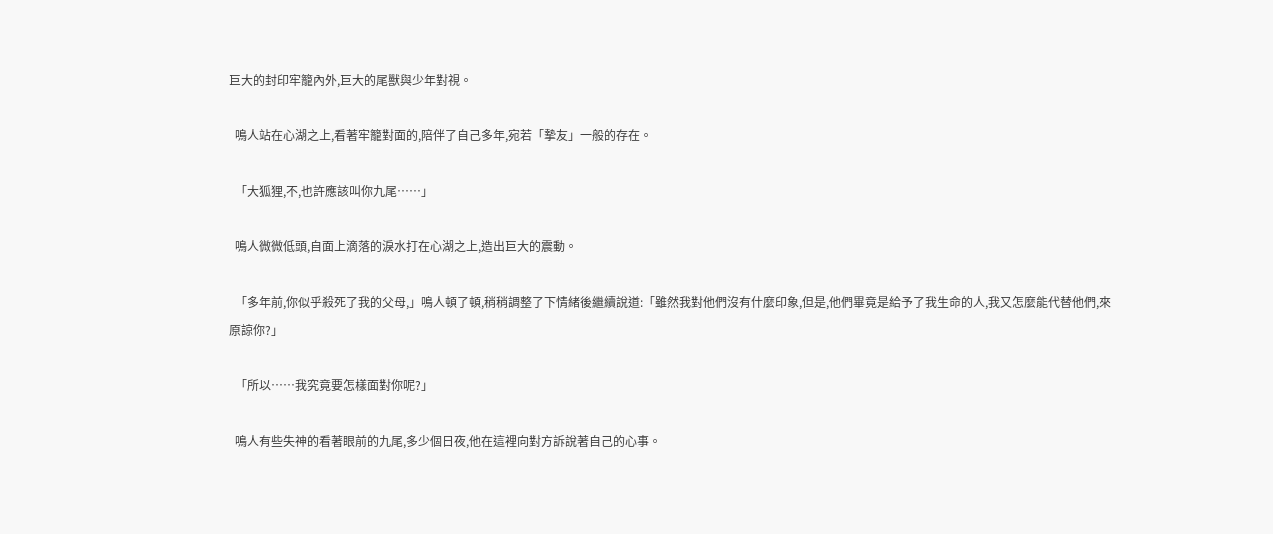巨大的封印牢籠內外,巨大的尾獸與少年對視。

  鳴人站在心湖之上,看著牢籠對面的,陪伴了自己多年,宛若「摯友」一般的存在。

  「大狐狸,不,也許應該叫你九尾……」

  鳴人微微低頭,自面上滴落的淚水打在心湖之上,造出巨大的震動。

  「多年前,你似乎殺死了我的父母,」鳴人頓了頓,稍稍調整了下情緒後繼續說道:「雖然我對他們沒有什麼印象,但是,他們畢竟是給予了我生命的人,我又怎麼能代替他們,來原諒你?」

  「所以……我究竟要怎樣面對你呢?」

  鳴人有些失神的看著眼前的九尾,多少個日夜,他在這裡向對方訴說著自己的心事。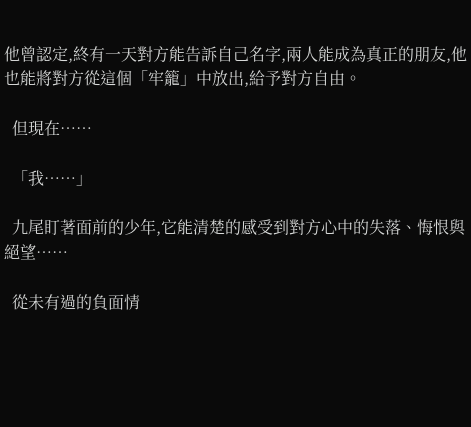他曾認定,終有一天對方能告訴自己名字,兩人能成為真正的朋友,他也能將對方從這個「牢籠」中放出,給予對方自由。

  但現在……

  「我……」

  九尾盯著面前的少年,它能清楚的感受到對方心中的失落、悔恨與絕望……

  從未有過的負面情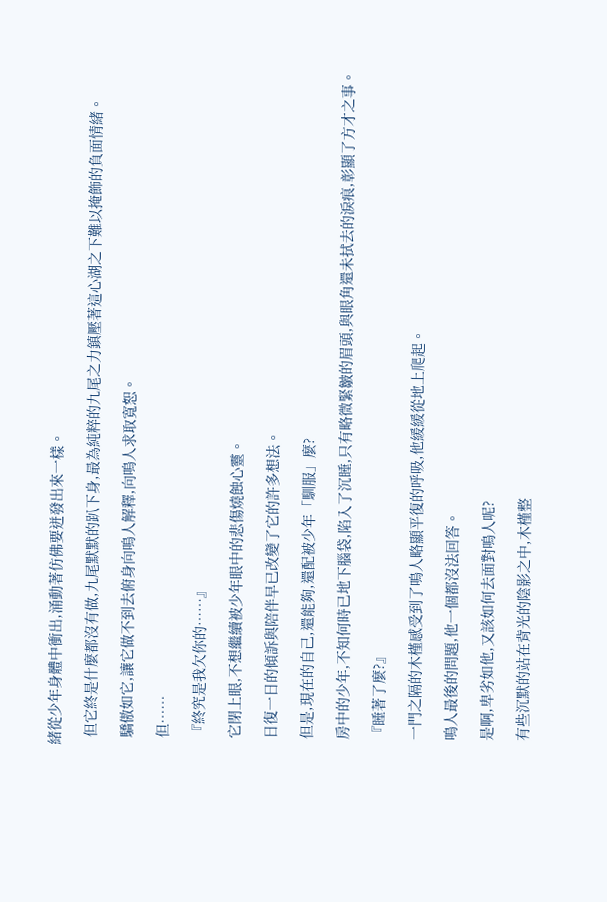緒從少年身體中衝出,涌動著仿佛要迸發出來一樣。

  但它終是什麼都沒有做,九尾默默的趴下身,最為純粹的九尾之力鎮壓著這心湖之下難以掩飾的負面情緒。

  驕傲如它,讓它做不到去俯身向鳴人解釋,向鳴人求取寬恕。

  但……

  『終究是我欠你的……』

  它閉上眼,不想繼續被少年眼中的悲傷燒蝕心靈。

  日復一日的傾訴與陪伴早已改變了它的許多想法。

  但是,現在的自己,還能夠,還配被少年「馴服」麼?

  房中的少年,不知何時已地下腦袋,陷入了沉睡,只有略微緊皺的眉頭,與眼角還未拭去的淚痕,彰顯了方才之事。

  『睡著了麼?』

  一門之隔的木槿感受到了鳴人略顯平復的呼吸,他緩緩從地上爬起。

  鳴人最後的問題,他一個都沒法回答。

  是啊,卑劣如他,又該如何去面對鳴人呢?

  有些沉默的站在背光的陰影之中,木槿整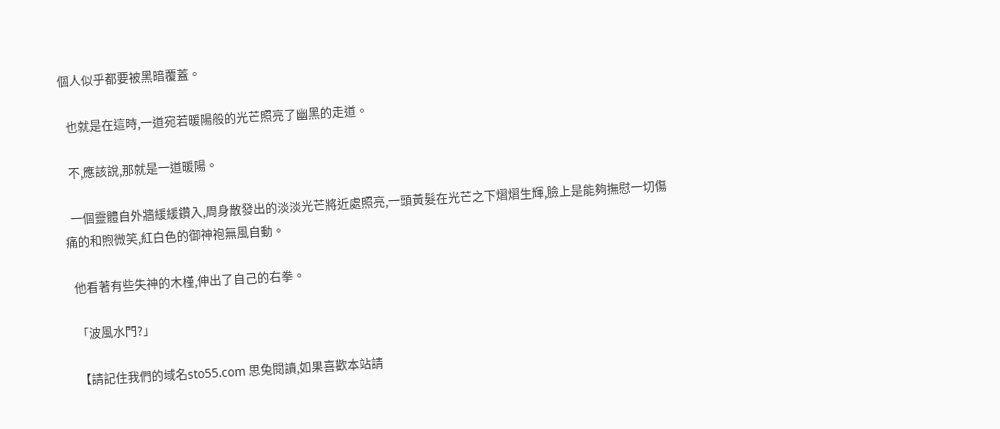個人似乎都要被黑暗覆蓋。

  也就是在這時,一道宛若暖陽般的光芒照亮了幽黑的走道。

  不,應該說,那就是一道暖陽。

  一個靈體自外牆緩緩鑽入,周身散發出的淡淡光芒將近處照亮,一頭黃髮在光芒之下熠熠生輝,臉上是能夠撫慰一切傷痛的和煦微笑,紅白色的御神袍無風自動。

  他看著有些失神的木槿,伸出了自己的右拳。

  「波風水門?」

  【請記住我們的域名sto55.com 思兔閱讀,如果喜歡本站請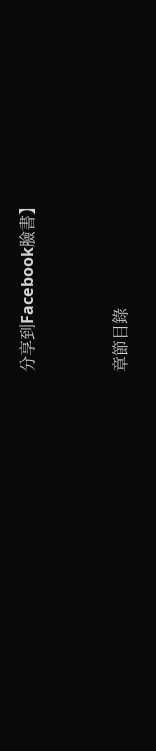分享到Facebook臉書】


章節目錄